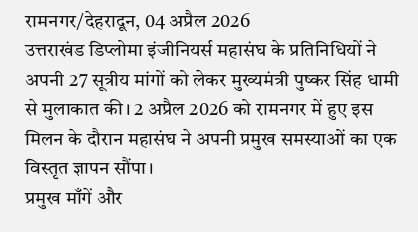रामनगर/देहरादून, 04 अप्रैल 2026
उत्तराखंड डिप्लोमा इंजीनियर्स महासंघ के प्रतिनिधियों ने अपनी 27 सूत्रीय मांगों को लेकर मुख्यमंत्री पुष्कर सिंह धामी से मुलाकात की। 2 अप्रैल 2026 को रामनगर में हुए इस मिलन के दौरान महासंघ ने अपनी प्रमुख समस्याओं का एक विस्तृत ज्ञापन सौंपा।
प्रमुख माँगें और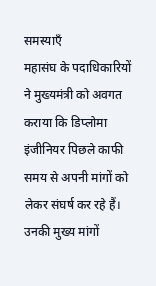समस्याएँ
महासंघ के पदाधिकारियों ने मुख्यमंत्री को अवगत कराया कि डिप्लोमा इंजीनियर पिछले काफी समय से अपनी मांगों को लेकर संघर्ष कर रहे हैं। उनकी मुख्य मांगों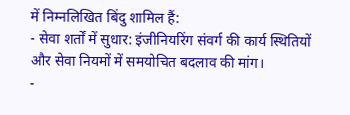में निम्नलिखित बिंदु शामिल हैं:
- सेवा शर्तों में सुधार: इंजीनियरिंग संवर्ग की कार्य स्थितियों और सेवा नियमों में समयोचित बदलाव की मांग।
-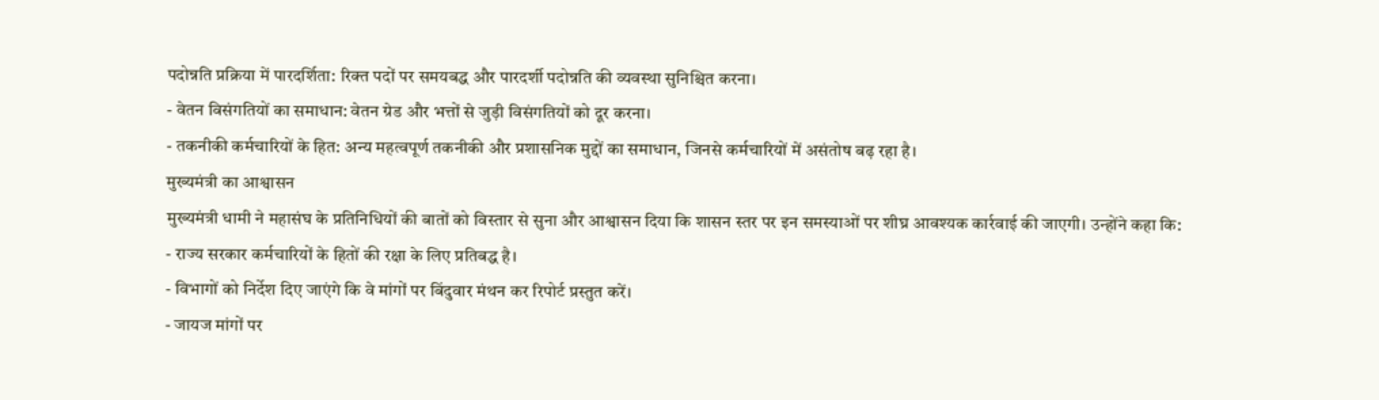पदोन्नति प्रक्रिया में पारदर्शिता: रिक्त पदों पर समयबद्ध और पारदर्शी पदोन्नति की व्यवस्था सुनिश्चित करना।
- वेतन विसंगतियों का समाधान: वेतन ग्रेड और भत्तों से जुड़ी विसंगतियों को दूर करना।
- तकनीकी कर्मचारियों के हित: अन्य महत्वपूर्ण तकनीकी और प्रशासनिक मुद्दों का समाधान, जिनसे कर्मचारियों में असंतोष बढ़ रहा है।
मुख्यमंत्री का आश्वासन
मुख्यमंत्री धामी ने महासंघ के प्रतिनिधियों की बातों को विस्तार से सुना और आश्वासन दिया कि शासन स्तर पर इन समस्याओं पर शीघ्र आवश्यक कार्रवाई की जाएगी। उन्होंने कहा कि:
- राज्य सरकार कर्मचारियों के हितों की रक्षा के लिए प्रतिबद्ध है।
- विभागों को निर्देश दिए जाएंगे कि वे मांगों पर बिंदुवार मंथन कर रिपोर्ट प्रस्तुत करें।
- जायज मांगों पर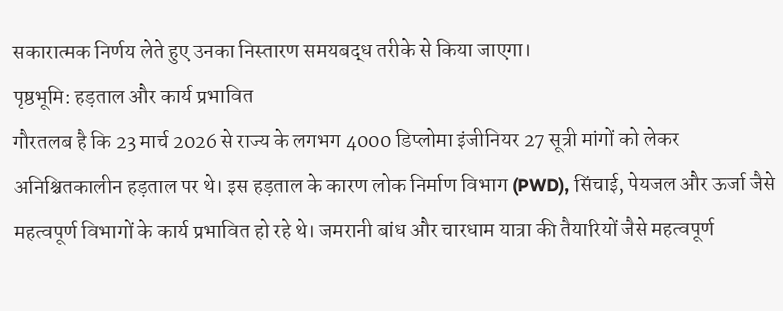सकारात्मक निर्णय लेते हुए उनका निस्तारण समयबद्ध तरीके से किया जाएगा।
पृष्ठभूमि: हड़ताल और कार्य प्रभावित
गौरतलब है कि 23 मार्च 2026 से राज्य के लगभग 4000 डिप्लोमा इंजीनियर 27 सूत्री मांगों को लेकर अनिश्चितकालीन हड़ताल पर थे। इस हड़ताल के कारण लोक निर्माण विभाग (PWD), सिंचाई, पेयजल और ऊर्जा जैसे महत्वपूर्ण विभागों के कार्य प्रभावित हो रहे थे। जमरानी बांध और चारधाम यात्रा की तैयारियों जैसे महत्वपूर्ण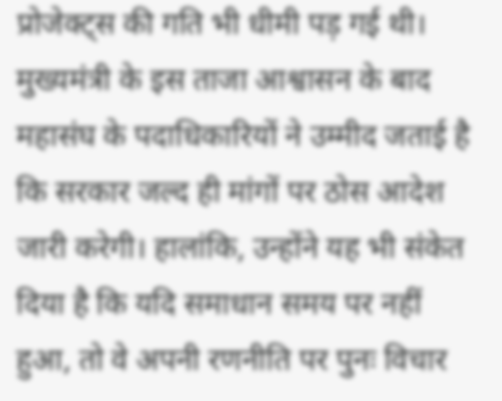प्रोजेक्ट्स की गति भी धीमी पड़ गई थी।
मुख्यमंत्री के इस ताजा आश्वासन के बाद महासंघ के पदाधिकारियों ने उम्मीद जताई है कि सरकार जल्द ही मांगों पर ठोस आदेश जारी करेगी। हालांकि, उन्होंने यह भी संकेत दिया है कि यदि समाधान समय पर नहीं हुआ, तो वे अपनी रणनीति पर पुनः विचार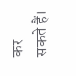कर सकते हैं।